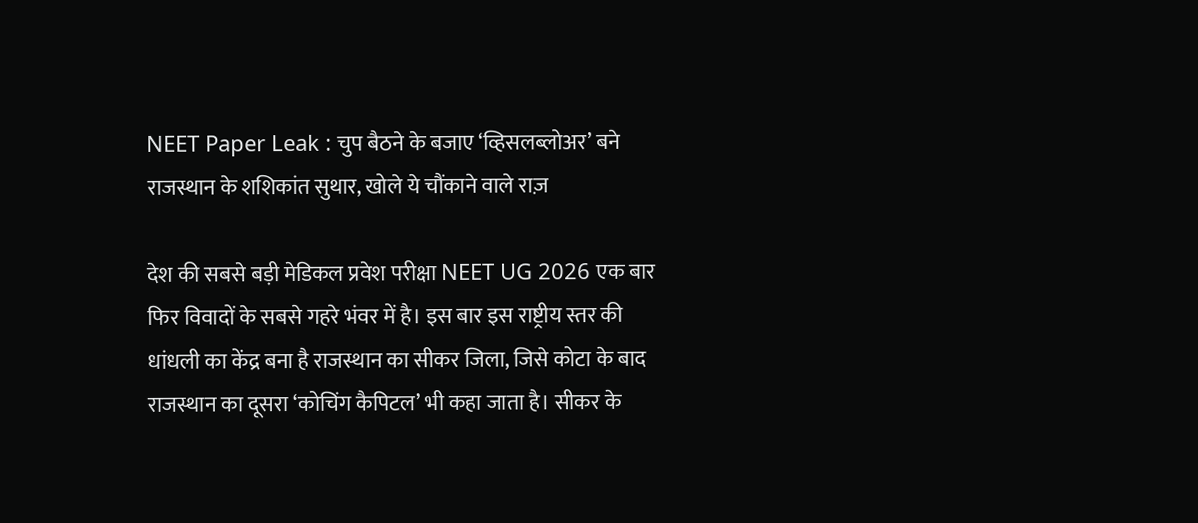NEET Paper Leak : चुप बैठने के बजाए ‘व्हिसलब्लोअर’ बने राजस्थान के शशिकांत सुथार, खोले ये चौंकाने वाले राज़

देश की सबसे बड़ी मेडिकल प्रवेश परीक्षा NEET UG 2026 एक बार फिर विवादों के सबसे गहरे भंवर में है। इस बार इस राष्ट्रीय स्तर की धांधली का केंद्र बना है राजस्थान का सीकर जिला, जिसे कोटा के बाद राजस्थान का दूसरा ‘कोचिंग कैपिटल’ भी कहा जाता है। सीकर के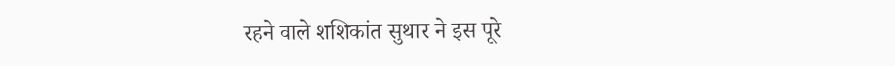रहने वाले शशिकांत सुथार ने इस पूरे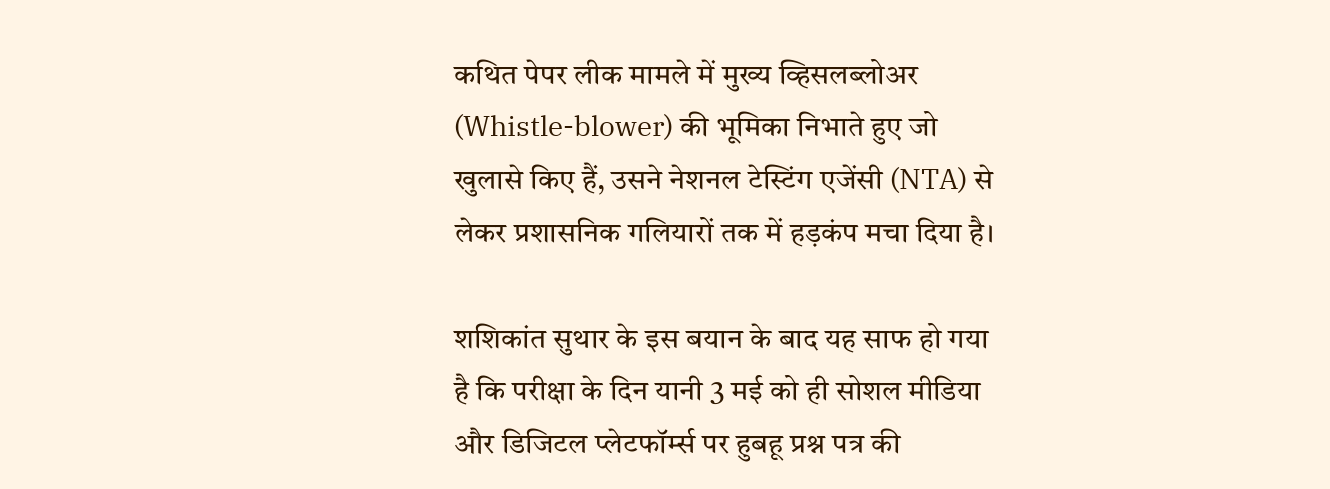कथित पेपर लीक मामले में मुख्य व्हिसलब्लोअर (Whistle-blower) की भूमिका निभाते हुए जो खुलासे किए हैं, उसने नेशनल टेस्टिंग एजेंसी (NTA) से लेकर प्रशासनिक गलियारों तक में हड़कंप मचा दिया है।

शशिकांत सुथार के इस बयान के बाद यह साफ हो गया है कि परीक्षा के दिन यानी 3 मई को ही सोशल मीडिया और डिजिटल प्लेटफॉर्म्स पर हुबहू प्रश्न पत्र की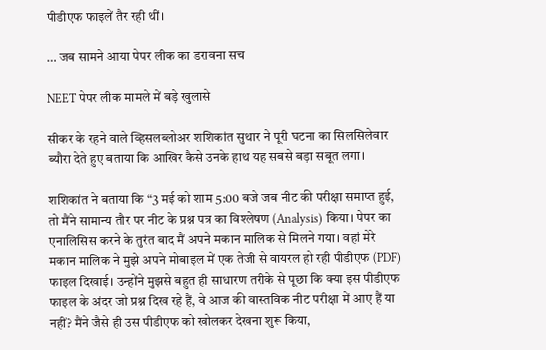पीडीएफ फाइलें तैर रही थीं।

… जब सामने आया पेपर लीक का डरावना सच

NEET पेपर लीक मामले में बड़े खुलासे

सीकर के रहने वाले व्हिसलब्लोअर शशिकांत सुथार ने पूरी घटना का सिलसिलेवार ब्यौरा देते हुए बताया कि आखिर कैसे उनके हाथ यह सबसे बड़ा सबूत लगा।

शशिकांत ने बताया कि “3 मई को शाम 5:00 बजे जब नीट की परीक्षा समाप्त हुई, तो मैंने सामान्य तौर पर नीट के प्रश्न पत्र का विश्लेषण (Analysis) किया। पेपर का एनालिसिस करने के तुरंत बाद मैं अपने मकान मालिक से मिलने गया। वहां मेरे मकान मालिक ने मुझे अपने मोबाइल में एक तेजी से वायरल हो रही पीडीएफ (PDF) फाइल दिखाई। उन्होंने मुझसे बहुत ही साधारण तरीके से पूछा कि क्या इस पीडीएफ फाइल के अंदर जो प्रश्न दिख रहे हैं, वे आज की वास्तविक नीट परीक्षा में आए हैं या नहीं? मैंने जैसे ही उस पीडीएफ को खोलकर देखना शुरू किया,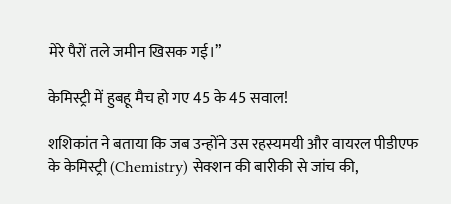मेरे पैरों तले जमीन खिसक गई।”

केमिस्ट्री में हुबहू मैच हो गए 45 के 45 सवाल!

शशिकांत ने बताया कि जब उन्होंने उस रहस्यमयी और वायरल पीडीएफ के केमिस्ट्री (Chemistry) सेक्शन की बारीकी से जांच की,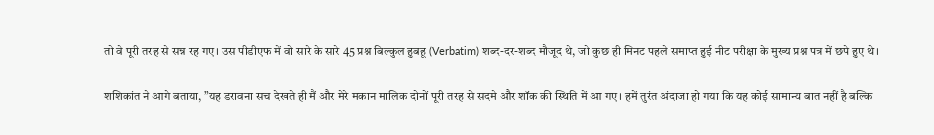तो वे पूरी तरह से सन्न रह गए। उस पीडीएफ में वो सारे के सारे 45 प्रश्न बिल्कुल हुबहू (Verbatim) शब्द-दर-शब्द मौजूद थे, जो कुछ ही मिनट पहले समाप्त हुई नीट परीक्षा के मुख्य प्रश्न पत्र में छपे हुए थे।

शशिकांत ने आगे बताया, ”यह डरावना सच देखते ही मैं और मेरे मकान मालिक दोनों पूरी तरह से सदमे और शॉक की स्थिति में आ गए। हमें तुरंत अंदाजा हो गया कि यह कोई सामान्य बात नहीं है बल्कि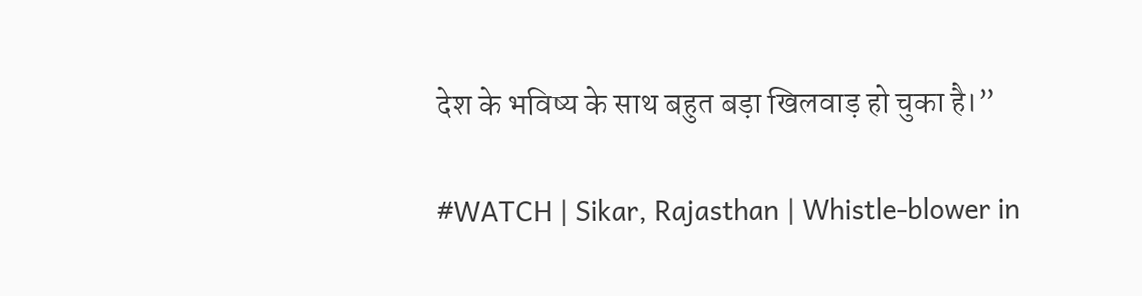देश के भविष्य के साथ बहुत बड़ा खिलवाड़ हो चुका है।”

#WATCH | Sikar, Rajasthan | Whistle-blower in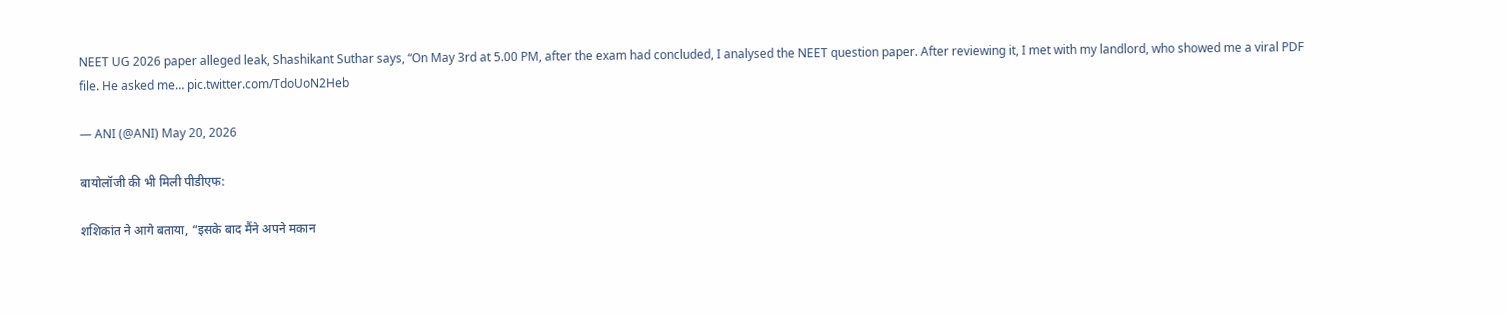NEET UG 2026 paper alleged leak, Shashikant Suthar says, “On May 3rd at 5.00 PM, after the exam had concluded, I analysed the NEET question paper. After reviewing it, I met with my landlord, who showed me a viral PDF file. He asked me… pic.twitter.com/TdoUoN2Heb

— ANI (@ANI) May 20, 2026

बायोलॉजी की भी मिली पीडीएफ:

शशिकांत ने आगे बताया, “इसके बाद मैंने अपने मकान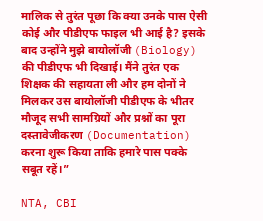मालिक से तुरंत पूछा कि क्या उनके पास ऐसी कोई और पीडीएफ फाइल भी आई है? इसके बाद उन्होंने मुझे बायोलॉजी (Biology) की पीडीएफ भी दिखाई। मैंने तुरंत एक शिक्षक की सहायता ली और हम दोनों ने मिलकर उस बायोलॉजी पीडीएफ के भीतर मौजूद सभी सामग्रियों और प्रश्नों का पूरा दस्तावेजीकरण (Documentation) करना शुरू किया ताकि हमारे पास पक्के सबूत रहें।”

NTA, CBI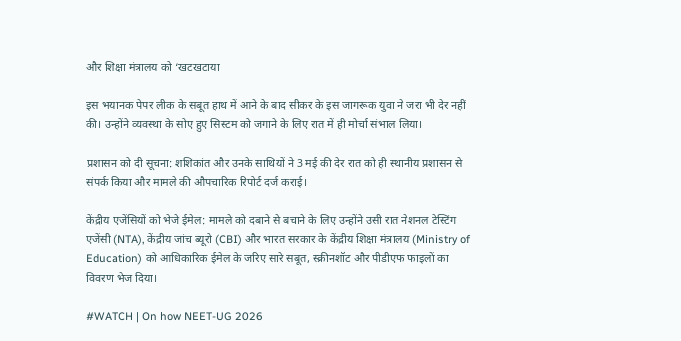और शिक्षा मंत्रालय को ‘खटखटाया

इस भयानक पेपर लीक के सबूत हाथ में आने के बाद सीकर के इस जागरूक युवा ने जरा भी देर नहीं की। उन्होंने व्यवस्था के सोए हुए सिस्टम को जगाने के लिए रात में ही मोर्चा संभाल लिया।

प्रशासन को दी सूचना: शशिकांत और उनके साथियों ने 3 मई की देर रात को ही स्थानीय प्रशासन से संपर्क किया और मामले की औपचारिक रिपोर्ट दर्ज कराई।

केंद्रीय एजेंसियों को भेजे ईमेल: मामले को दबाने से बचाने के लिए उन्होंने उसी रात नेशनल टेस्टिंग एजेंसी (NTA), केंद्रीय जांच ब्यूरो (CBI) और भारत सरकार के केंद्रीय शिक्षा मंत्रालय (Ministry of Education) को आधिकारिक ईमेल के जरिए सारे सबूत, स्क्रीनशॉट और पीडीएफ फाइलों का विवरण भेज दिया।

#WATCH | On how NEET-UG 2026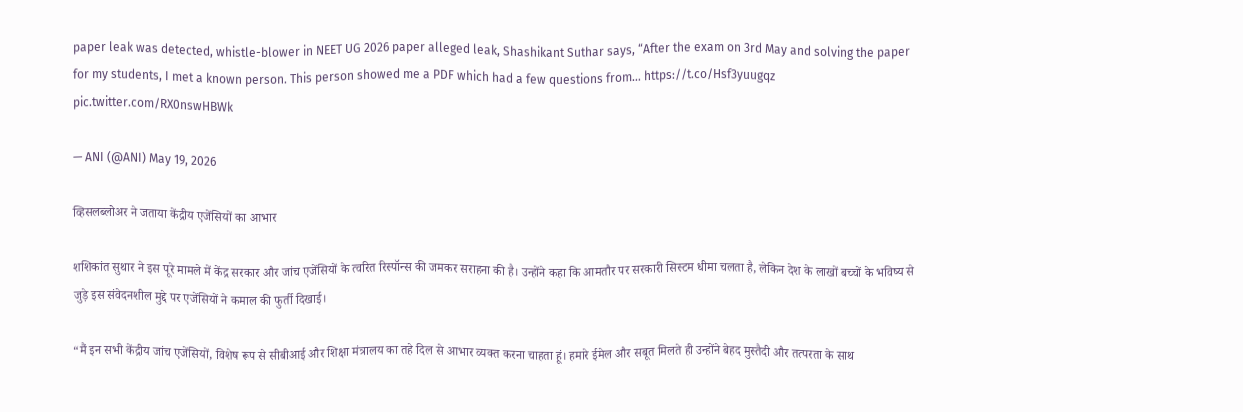paper leak was detected, whistle-blower in NEET UG 2026 paper alleged leak, Shashikant Suthar says, “After the exam on 3rd May and solving the paper for my students, I met a known person. This person showed me a PDF which had a few questions from… https://t.co/Hsf3yuugqz pic.twitter.com/RX0nswHBWk

— ANI (@ANI) May 19, 2026

व्हिसलब्लोअर ने जताया केंद्रीय एजेंसियों का आभार

शशिकांत सुथार ने इस पूरे मामले में केंद्र सरकार और जांच एजेंसियों के त्वरित रिस्पॉन्स की जमकर सराहना की है। उन्होंने कहा कि आमतौर पर सरकारी सिस्टम धीमा चलता है, लेकिन देश के लाखों बच्चों के भविष्य से जुड़े इस संवेदनशील मुद्दे पर एजेंसियों ने कमाल की फुर्ती दिखाई।

“मैं इन सभी केंद्रीय जांच एजेंसियों, विशेष रूप से सीबीआई और शिक्षा मंत्रालय का तहे दिल से आभार व्यक्त करना चाहता हूं। हमारे ईमेल और सबूत मिलते ही उन्होंने बेहद मुस्तैदी और तत्परता के साथ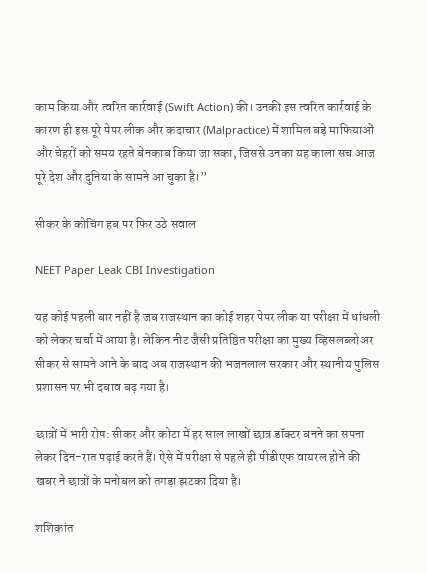काम किया और त्वरित कार्रवाई (Swift Action) की। उनकी इस त्वरित कार्रवाई के कारण ही इस पूरे पेपर लीक और कदाचार (Malpractice) में शामिल बड़े माफियाओं और चेहरों को समय रहते बेनकाब किया जा सका, जिससे उनका यह काला सच आज पूरे देश और दुनिया के सामने आ चुका है।”

सीकर के कोचिंग हब पर फिर उठे सवाल

NEET Paper Leak CBI Investigation

यह कोई पहली बार नहीं है जब राजस्थान का कोई शहर पेपर लीक या परीक्षा में धांधली को लेकर चर्चा में आया है। लेकिन नीट जैसी प्रतिष्ठित परीक्षा का मुख्य व्हिसलब्लोअर सीकर से सामने आने के बाद अब राजस्थान की भजनलाल सरकार और स्थानीय पुलिस प्रशासन पर भी दबाव बढ़ गया है।

छात्रों में भारी रोष: सीकर और कोटा में हर साल लाखों छात्र डॉक्टर बनने का सपना लेकर दिन-रात पढ़ाई करते हैं। ऐसे में परीक्षा से पहले ही पीडीएफ वायरल होने की खबर ने छात्रों के मनोबल को तगड़ा झटका दिया है।

शशिकांत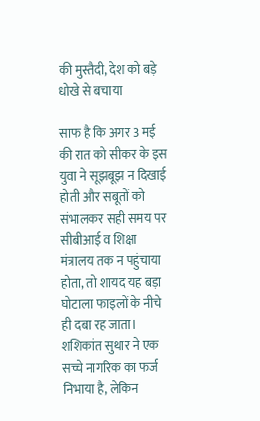की मुस्तैदी, देश को बड़े धोखे से बचाया

साफ है कि अगर 3 मई की रात को सीकर के इस युवा ने सूझबूझ न दिखाई होती और सबूतों को संभालकर सही समय पर सीबीआई व शिक्षा मंत्रालय तक न पहुंचाया होता, तो शायद यह बड़ा घोटाला फाइलों के नीचे ही दबा रह जाता। शशिकांत सुथार ने एक सच्चे नागरिक का फर्ज निभाया है, लेकिन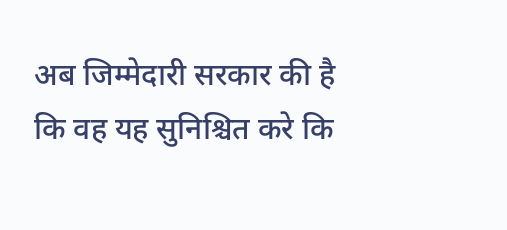अब जिम्मेदारी सरकार की है कि वह यह सुनिश्चित करे कि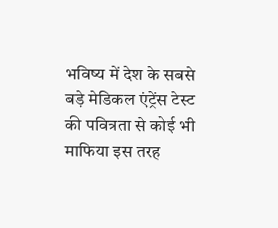भविष्य में देश के सबसे बड़े मेडिकल एंट्रेंस टेस्ट की पवित्रता से कोई भी माफिया इस तरह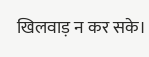खिलवाड़ न कर सके।